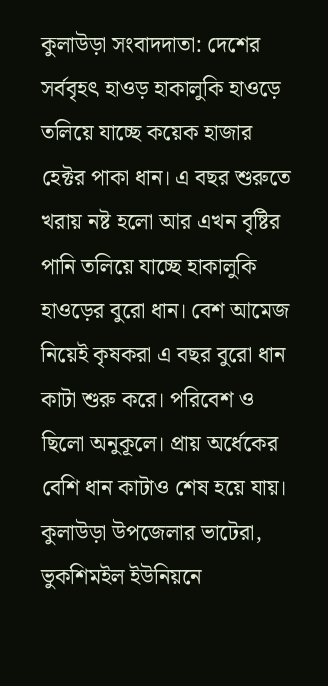কুলাউড়া সংবাদদাতা: দেশের সর্ববৃহৎ হাওড় হাকালুকি হাওড়ে তলিয়ে যাচ্ছে কয়েক হাজার হেক্টর পাকা ধান। এ বছর শুরুতে খরায় নষ্ট হলো আর এখন বৃষ্টির পানি তলিয়ে যাচ্ছে হাকালুকি হাওড়ের বুরো ধান। বেশ আমেজ নিয়েই কৃষকরা এ বছর বুরো ধান কাটা শুরু করে। পরিবেশ ও ছিলো অনুকূলে। প্রায় অর্ধেকের বেশি ধান কাটাও শেষ হয়ে যায়।
কুলাউড়া উপজেলার ভাটেরা, ভুকশিমইল ইউনিয়নে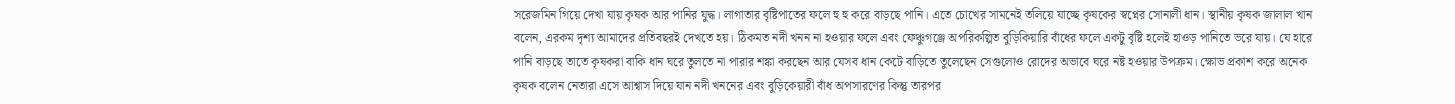সরেজমিন গিয়ে দেখা যায় কৃষক আর পানির যুদ্ধ। লাগাতার বৃষ্টিপাতের ফলে হু হু করে বাড়ছে পানি। এতে চোখের সামনেই তলিয়ে যাচ্ছে কৃষকের স্বপ্নের সোনালী ধান। স্থানীয় কৃষক জালাল খান বলেন, এরকম দৃশ্য আমাদের প্রতিবছরই দেখতে হয়। ঠিকমত নদী খনন না হওয়ার ফলে এবং ফেঞ্চুগঞ্জে অপরিকল্পিত বুড়িকিয়ারি বাঁধের ফলে একটু বৃষ্টি হলেই হাওড় পানিতে ভরে যায়। যে হারে পানি বাড়ছে তাতে কৃষকরা বাকি ধান ঘরে তুলতে না পারার শঙ্কা করছেন আর যেসব ধান কেটে বাড়িতে তুলেছেন সেগুলোও রোদের অভাবে ঘরে নষ্ট হওয়ার উপক্রম। ক্ষোভ প্রকাশ করে অনেক কৃষক বলেন নেতারা এসে আশ্বাস দিয়ে যান নদী খননের এবং বুড়িকেয়ারী বাঁধ অপসারণের কিন্তু তারপর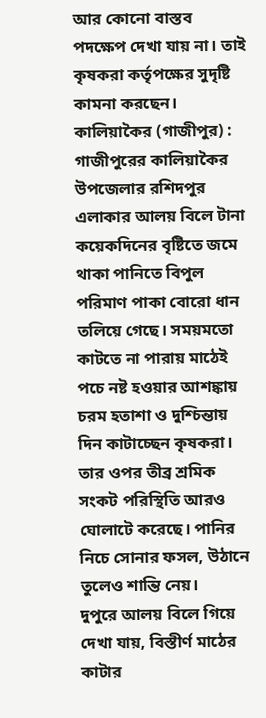আর কোনো বাস্তব পদক্ষেপ দেখা যায় না। তাই কৃষকরা কর্তৃপক্ষের সুদৃষ্টি কামনা করছেন।
কালিয়াকৈর (গাজীপুর) : গাজীপুরের কালিয়াকৈর উপজেলার রশিদপুর এলাকার আলয় বিলে টানা কয়েকদিনের বৃষ্টিতে জমে থাকা পানিতে বিপুল পরিমাণ পাকা বোরো ধান তলিয়ে গেছে। সময়মতো কাটতে না পারায় মাঠেই পচে নষ্ট হওয়ার আশঙ্কায় চরম হতাশা ও দুশ্চিন্তায় দিন কাটাচ্ছেন কৃষকরা। তার ওপর তীব্র শ্রমিক সংকট পরিস্থিতি আরও ঘোলাটে করেছে। পানির নিচে সোনার ফসল, উঠানে তুলেও শান্তি নেয়।
দুপুরে আলয় বিলে গিয়ে দেখা যায়, বিস্তীর্ণ মাঠের কাটার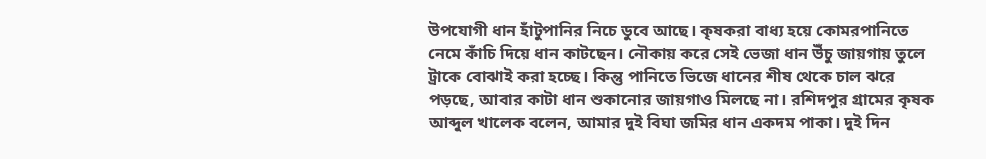উপযোগী ধান হাঁটুপানির নিচে ডুবে আছে। কৃষকরা বাধ্য হয়ে কোমরপানিতে নেমে কাঁচি দিয়ে ধান কাটছেন। নৌকায় করে সেই ভেজা ধান উঁচু জায়গায় তুলে ট্রাকে বোঝাই করা হচ্ছে। কিন্তু পানিতে ভিজে ধানের শীষ থেকে চাল ঝরে পড়ছে, আবার কাটা ধান শুকানোর জায়গাও মিলছে না। রশিদপুর গ্রামের কৃষক আব্দুল খালেক বলেন, আমার দুই বিঘা জমির ধান একদম পাকা। দুই দিন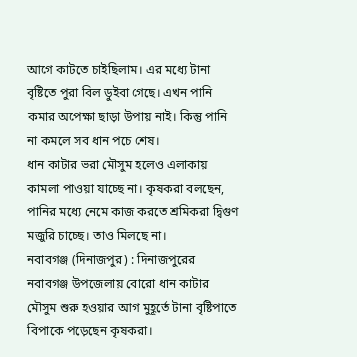আগে কাটতে চাইছিলাম। এর মধ্যে টানা বৃষ্টিতে পুরা বিল ডুইবা গেছে। এখন পানি কমার অপেক্ষা ছাড়া উপায় নাই। কিন্তু পানি না কমলে সব ধান পচে শেষ।
ধান কাটার ভরা মৌসুম হলেও এলাকায় কামলা পাওয়া যাচ্ছে না। কৃষকরা বলছেন, পানির মধ্যে নেমে কাজ করতে শ্রমিকরা দ্বিগুণ মজুরি চাচ্ছে। তাও মিলছে না।
নবাবগঞ্জ (দিনাজপুর) : দিনাজপুরের নবাবগঞ্জ উপজেলায় বোরো ধান কাটার মৌসুম শুরু হওয়ার আগ মুহূর্তে টানা বৃষ্টিপাতে বিপাকে পড়েছেন কৃষকরা।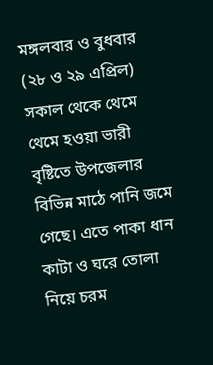মঙ্গলবার ও বুধবার (২৮ ও ২৯ এপ্রিল) সকাল থেকে থেমে থেমে হওয়া ভারী বৃষ্টিতে উপজেলার বিভিন্ন মাঠে পানি জমে গেছে। এতে পাকা ধান কাটা ও ঘরে তোলা নিয়ে চরম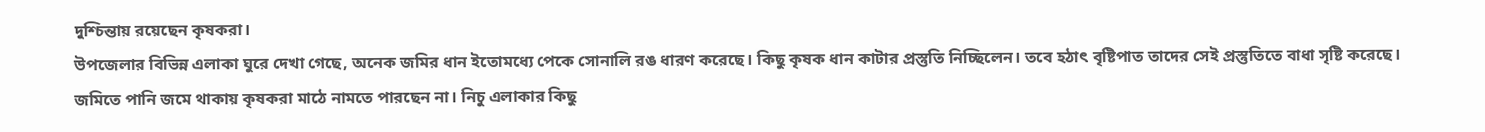দুশ্চিন্তায় রয়েছেন কৃষকরা।
উপজেলার বিভিন্ন এলাকা ঘুরে দেখা গেছে, অনেক জমির ধান ইতোমধ্যে পেকে সোনালি রঙ ধারণ করেছে। কিছু কৃষক ধান কাটার প্রস্তুতি নিচ্ছিলেন। তবে হঠাৎ বৃষ্টিপাত তাদের সেই প্রস্তুতিতে বাধা সৃষ্টি করেছে। জমিতে পানি জমে থাকায় কৃষকরা মাঠে নামতে পারছেন না। নিচু এলাকার কিছু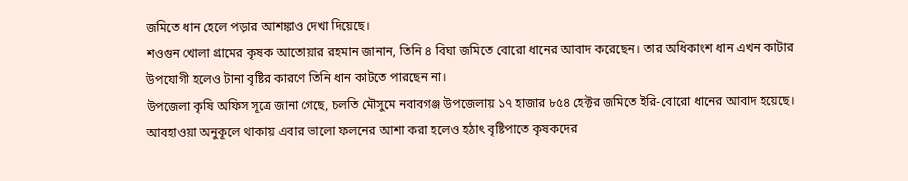জমিতে ধান হেলে পড়ার আশঙ্কাও দেখা দিয়েছে।
শওগুন খোলা গ্রামের কৃষক আতোয়ার রহমান জানান, তিনি ৪ বিঘা জমিতে বোরো ধানের আবাদ করেছেন। তার অধিকাংশ ধান এখন কাটার উপযোগী হলেও টানা বৃষ্টির কারণে তিনি ধান কাটতে পারছেন না।
উপজেলা কৃষি অফিস সূত্রে জানা গেছে, চলতি মৌসুমে নবাবগঞ্জ উপজেলায় ১৭ হাজার ৮৫৪ হেক্টর জমিতে ইরি-বোরো ধানের আবাদ হয়েছে। আবহাওয়া অনুকূলে থাকায় এবার ভালো ফলনের আশা করা হলেও হঠাৎ বৃষ্টিপাতে কৃষকদের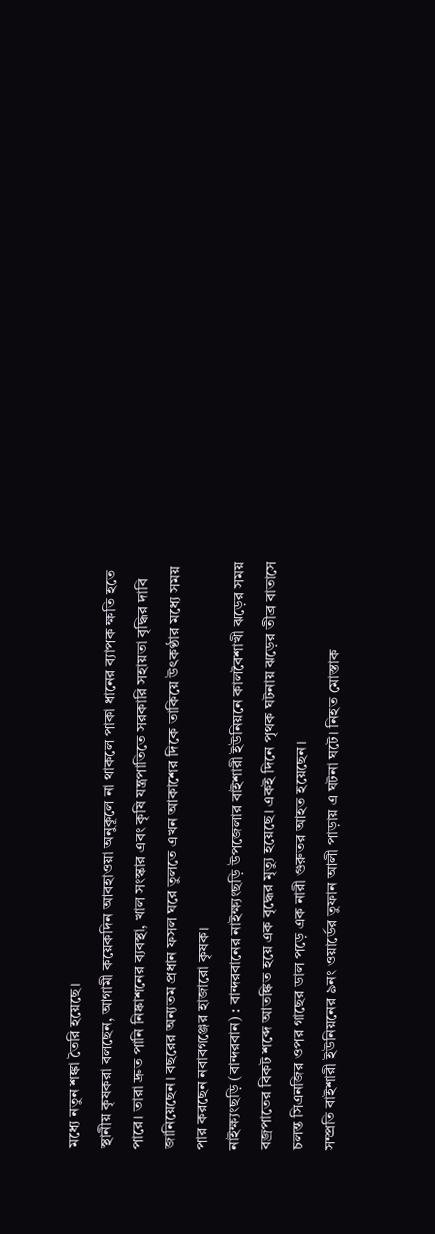মধ্যে নতুন শঙ্কা তৈরি হয়েছে।
স্থানীয় কৃষকরা বলছেন, আগামী কয়েকদিন আবহাওয়া অনুকূলে না থাকলে পাকা ধানের ব্যাপক ক্ষতি হতে পারে। তারা দ্রুত পানি নিষ্কাশনের ব্যবস্থা, খাল সংস্কার এবং কৃষি যন্ত্রপাতিতে সরকারি সহায়তা বৃদ্ধির দাবি জানিয়েছেন। বছরের অন্যতম প্রধান ফসল ঘরে তুলতে এখন আকাশের দিকে তাকিয়ে উৎকণ্ঠার মধ্যে সময় পার করছেন নবাবগঞ্জের হাজারো কৃষক।
নাইক্ষ্যংছড়ি (বান্দরবান) : বান্দরবানের নাইক্ষ্যংছড়ি উপজেলার বাইশারী ইউনিয়নে কালবৈশাখী ঝড়ের সময় বজ্রপাতের বিকট শব্দে আতঙ্কিত হয়ে এক বৃদ্ধের মৃত্যু হয়েছে। একই দিনে পৃথক ঘটনায় ঝড়ের তীব্র বাতাসে চলন্ত সিএনজির ওপর গাছের ডাল পড়ে এক নারী গুরুতর আহত হয়েছেন।
সম্প্রতি বাইশারী ইউনিয়নের ৯নং ওয়ার্ডের তুফান আলী পাড়ায় এ ঘটনা ঘটে। নিহত মোস্তাক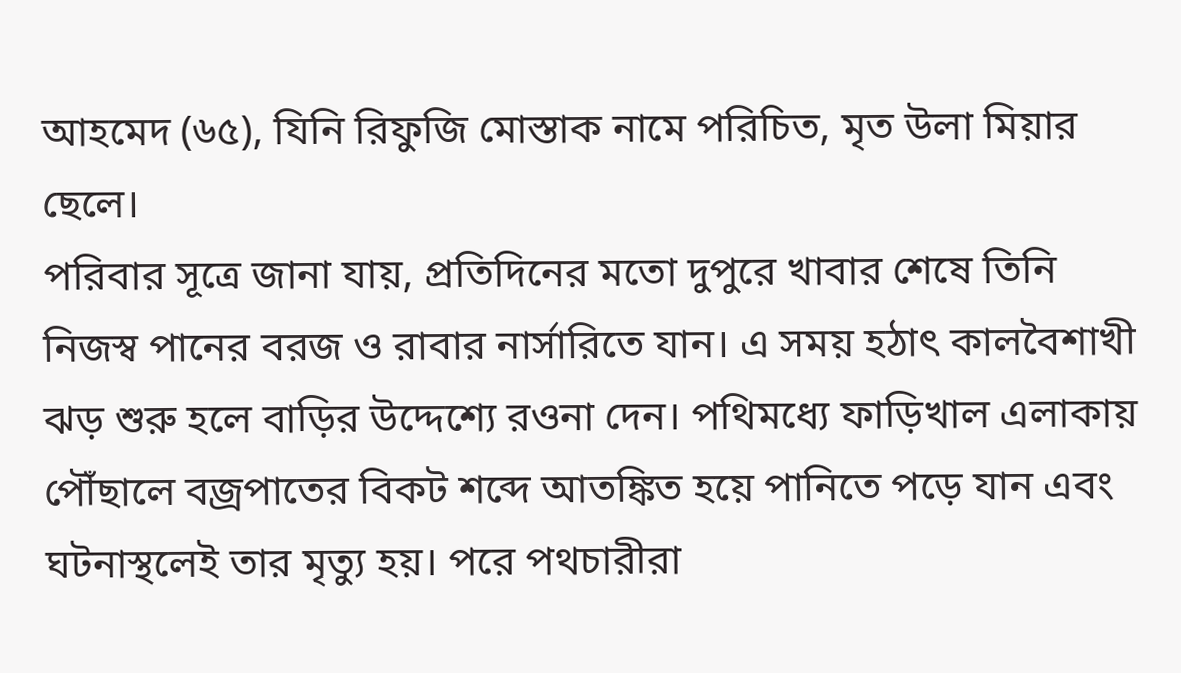আহমেদ (৬৫), যিনি রিফুজি মোস্তাক নামে পরিচিত, মৃত উলা মিয়ার ছেলে।
পরিবার সূত্রে জানা যায়, প্রতিদিনের মতো দুপুরে খাবার শেষে তিনি নিজস্ব পানের বরজ ও রাবার নার্সারিতে যান। এ সময় হঠাৎ কালবৈশাখী ঝড় শুরু হলে বাড়ির উদ্দেশ্যে রওনা দেন। পথিমধ্যে ফাড়িখাল এলাকায় পৌঁছালে বজ্রপাতের বিকট শব্দে আতঙ্কিত হয়ে পানিতে পড়ে যান এবং ঘটনাস্থলেই তার মৃত্যু হয়। পরে পথচারীরা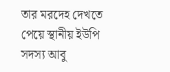তার মরদেহ দেখতে পেয়ে স্থানীয় ইউপি সদস্য আবু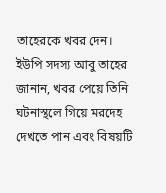তাহেরকে খবর দেন।
ইউপি সদস্য আবু তাহের জানান, খবর পেয়ে তিনি ঘটনাস্থলে গিয়ে মরদেহ দেখতে পান এবং বিষয়টি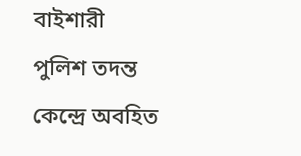বাইশারী পুলিশ তদন্ত কেন্দ্রে অবহিত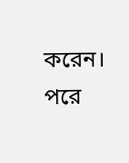করেন। পরে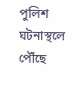পুলিশ ঘটনাস্থলে পৌঁছে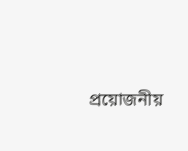প্রয়োজনীয়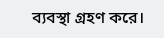ব্যবস্থা গ্রহণ করে।